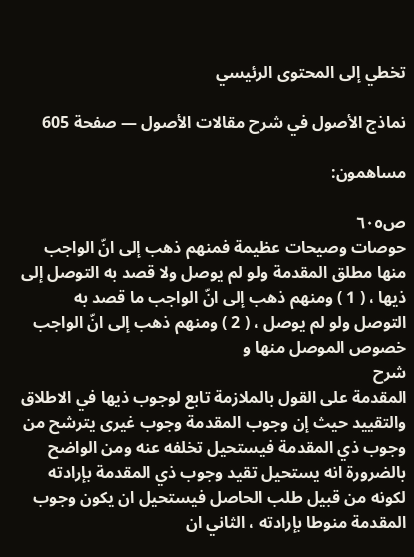تخطي إلى المحتوى الرئيسي

نماذج الأصول في شرح مقالات الأصول — صفحة 605

مساهمون:

ص٦٠٥
حوصات وصيحات عظيمة فمنهم ذهب إلى انّ الواجب منها مطلق المقدمة ولو لم يوصل ولا قصد به التوصل إلى ذيها ، ( 1 ) ومنهم ذهب إلى انّ الواجب ما قصد به التوصل ولو لم يوصل ، ( 2 ) ومنهم ذهب إلى انّ الواجب خصوص الموصل منها و
شرح
المقدمة على القول بالملازمة تابع لوجوب ذيها في الاطلاق والتقييد حيث إن وجوب المقدمة وجوب غيرى يترشح من وجوب ذي المقدمة فيستحيل تخلفه عنه ومن الواضح بالضرورة انه يستحيل تقيد وجوب ذي المقدمة بإرادته لكونه من قبيل طلب الحاصل فيستحيل ان يكون وجوب المقدمة منوطا بإرادته ، الثاني ان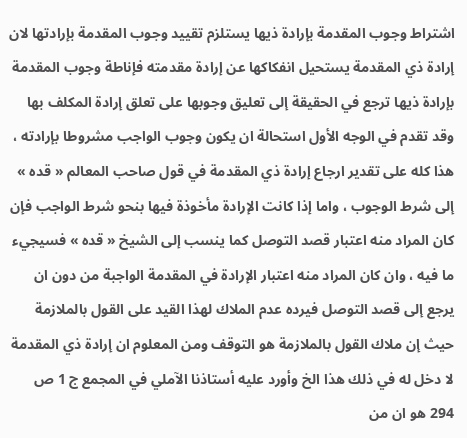اشتراط وجوب المقدمة بإرادة ذيها يستلزم تقييد وجوب المقدمة بإرادتها لان إرادة ذي المقدمة يستحيل انفكاكها عن إرادة مقدمته فإناطة وجوب المقدمة بإرادة ذيها ترجع في الحقيقة إلى تعليق وجوبها على تعلق إرادة المكلف بها وقد تقدم في الوجه الأول استحالة ان يكون وجوب الواجب مشروطا بإرادته ، هذا كله على تقدير ارجاع إرادة ذي المقدمة في قول صاحب المعالم « قده » إلى شرط الوجوب ، واما إذا كانت الإرادة مأخوذة فيها بنحو شرط الواجب فإن كان المراد منه اعتبار قصد التوصل كما ينسب إلى الشيخ « قده » فسيجيء ما فيه ، وان كان المراد منه اعتبار الإرادة في المقدمة الواجبة من دون ان يرجع إلى قصد التوصل فيرده عدم الملاك لهذا القيد على القول بالملازمة حيث إن ملاك القول بالملازمة هو التوقف ومن المعلوم ان إرادة ذي المقدمة لا دخل له في ذلك هذا الخ وأورد عليه أستاذنا الآملي في المجمع ج 1 ص 294 هو ان من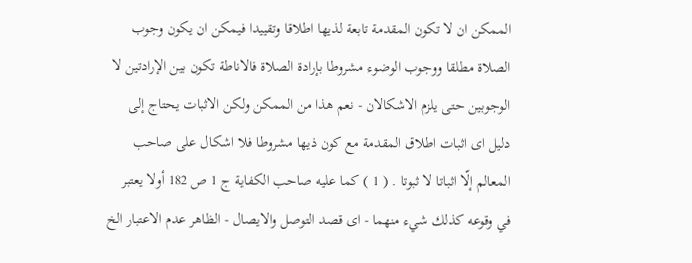الممكن ان لا تكون المقدمة تابعة لذيها اطلاقا وتقييدا فيمكن ان يكون وجوب الصلاة مطلقا ووجوب الوضوء مشروطا بإرادة الصلاة فالاناطة تكون بين الإرادتين لا الوجوبين حتى يلزم الاشكالان - نعم هذا من الممكن ولكن الاثبات يحتاج إلى دليل اى اثبات اطلاق المقدمة مع كون ذيها مشروطا فلا اشكال على صاحب المعالم إلّا اثباتا لا ثبوتا . ( 1 ) كما عليه صاحب الكفاية ج 1 ص 182 أولا يعتبر في وقوعه كذلك شيء منهما - اى قصد التوصل والايصال - الظاهر عدم الاعتبار الخ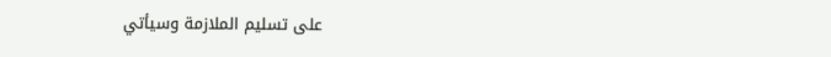على تسليم الملازمة وسيأتي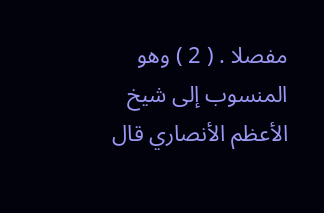مفصلا . ( 2 ) وهو المنسوب إلى شيخ الأعظم الأنصاري قال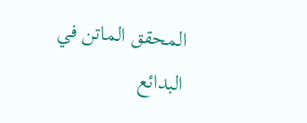المحقق الماتن في البدائع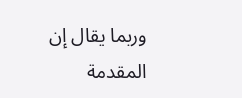وربما يقال إن المقدمة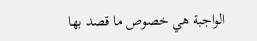الواجبة هي خصوص ما قصد بها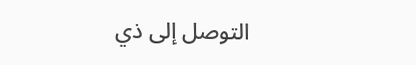التوصل إلى ذي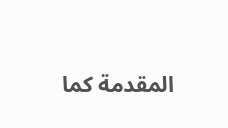المقدمة كما